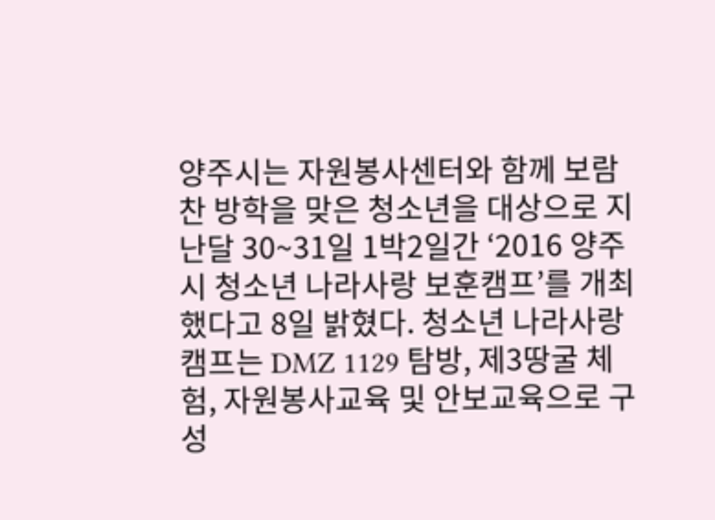양주시는 자원봉사센터와 함께 보람찬 방학을 맞은 청소년을 대상으로 지난달 30~31일 1박2일간 ‘2016 양주시 청소년 나라사랑 보훈캠프’를 개최했다고 8일 밝혔다. 청소년 나라사랑 캠프는 DMZ 1129 탐방, 제3땅굴 체험, 자원봉사교육 및 안보교육으로 구성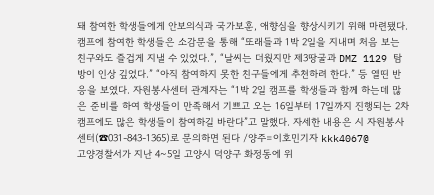돼 참여한 학생들에게 안보의식과 국가보훈, 애향심을 향상시키기 위해 마련됐다. 캠프에 참여한 학생들은 소감문을 통해 “또래들과 1박 2일을 지내며 처음 보는 친구와도 즐겁게 지낼 수 있었다.”, “날씨는 더웠지만 제3땅굴과 DMZ 1129 탐방이 인상 깊었다.” “아직 참여하지 못한 친구들에게 추천하려 한다.” 등 열띤 반응을 보였다. 자원봉사센터 관계자는 “1박 2일 캠프를 학생들과 함께 하는데 많은 준비를 하여 학생들이 만족해서 기쁘고 오는 16일부터 17일까지 진행되는 2차 캠프에도 많은 학생들이 참여하길 바란다”고 말했다. 자세한 내용은 시 자원봉사센터(☎031-843-1365)로 문의하면 된다 /양주=이호민기자 kkk4067@
고양경찰서가 지난 4~5일 고양시 덕양구 화정동에 위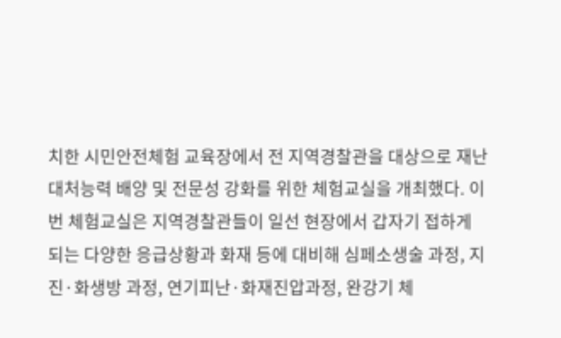치한 시민안전체험 교육장에서 전 지역경찰관을 대상으로 재난 대처능력 배양 및 전문성 강화를 위한 체험교실을 개최했다. 이번 체험교실은 지역경찰관들이 일선 현장에서 갑자기 접하게 되는 다양한 응급상황과 화재 등에 대비해 심페소생술 과정, 지진·화생방 과정, 연기피난·화재진압과정, 완강기 체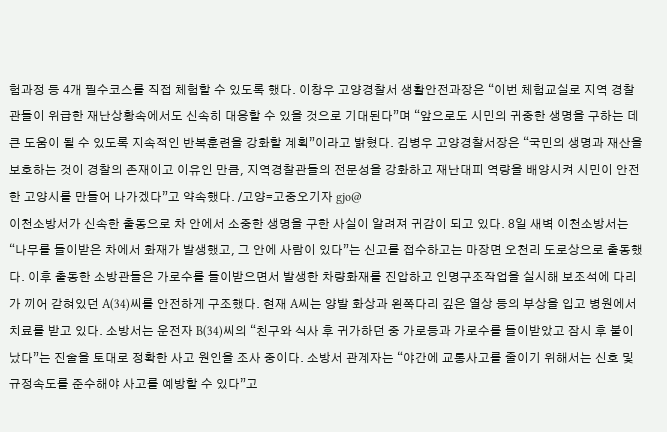험과정 등 4개 필수코스를 직접 체험할 수 있도록 했다. 이창우 고양경찰서 생활안전과장은 “이번 체험교실로 지역 경찰관들이 위급한 재난상황속에서도 신속히 대응할 수 있을 것으로 기대된다”며 “앞으로도 시민의 귀중한 생명을 구하는 데 큰 도움이 될 수 있도록 지속적인 반복훈련을 강화할 계획”이라고 밝혔다. 김병우 고양경찰서장은 “국민의 생명과 재산을 보호하는 것이 경찰의 존재이고 이유인 만큼, 지역경찰관들의 전문성을 강화하고 재난대피 역량을 배양시켜 시민이 안전한 고양시를 만들어 나가겠다”고 약속했다. /고양=고중오기자 gjo@
이천소방서가 신속한 출동으로 차 안에서 소중한 생명을 구한 사실이 알려져 귀감이 되고 있다. 8일 새벽 이천소방서는 “나무를 들이받은 차에서 화재가 발생했고, 그 안에 사람이 있다”는 신고를 접수하고는 마장면 오천리 도로상으로 출동했다. 이후 출동한 소방관들은 가로수를 들이받으면서 발생한 차량화재를 진압하고 인명구조작업을 실시해 보조석에 다리가 끼어 갇혀있던 A(34)씨를 안전하게 구조했다. 현재 A씨는 양발 화상과 왼쪽다리 깊은 열상 등의 부상을 입고 병원에서 치료를 받고 있다. 소방서는 운전자 B(34)씨의 “친구와 식사 후 귀가하던 중 가로등과 가로수를 들이받았고 잠시 후 불이 났다”는 진술을 토대로 정확한 사고 원인을 조사 중이다. 소방서 관계자는 “야간에 교통사고를 줄이기 위해서는 신호 및 규정속도를 준수해야 사고를 예방할 수 있다”고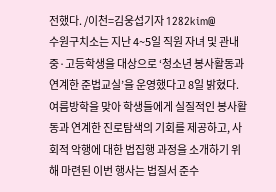전했다. /이천=김웅섭기자 1282kim@
수원구치소는 지난 4~5일 직원 자녀 및 관내 중·고등학생을 대상으로 ‘청소년 봉사활동과 연계한 준법교실’을 운영했다고 8일 밝혔다. 여름방학을 맞아 학생들에게 실질적인 봉사활동과 연계한 진로탐색의 기회를 제공하고, 사회적 악행에 대한 법집행 과정을 소개하기 위해 마련된 이번 행사는 법질서 준수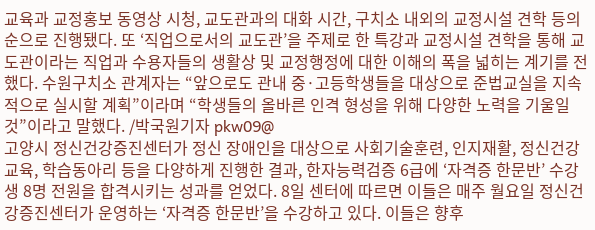교육과 교정홍보 동영상 시청, 교도관과의 대화 시간, 구치소 내외의 교정시설 견학 등의 순으로 진행됐다. 또 ‘직업으로서의 교도관’을 주제로 한 특강과 교정시설 견학을 통해 교도관이라는 직업과 수용자들의 생활상 및 교정행정에 대한 이해의 폭을 넓히는 계기를 전했다. 수원구치소 관계자는 “앞으로도 관내 중·고등학생들을 대상으로 준법교실을 지속적으로 실시할 계획”이라며 “학생들의 올바른 인격 형성을 위해 다양한 노력을 기울일 것”이라고 말했다. /박국원기자 pkw09@
고양시 정신건강증진센터가 정신 장애인을 대상으로 사회기술훈련, 인지재활, 정신건강교육, 학습동아리 등을 다양하게 진행한 결과, 한자능력검증 6급에 ‘자격증 한문반’ 수강생 8명 전원을 합격시키는 성과를 얻었다. 8일 센터에 따르면 이들은 매주 월요일 정신건강증진센터가 운영하는 ‘자격증 한문반’을 수강하고 있다. 이들은 향후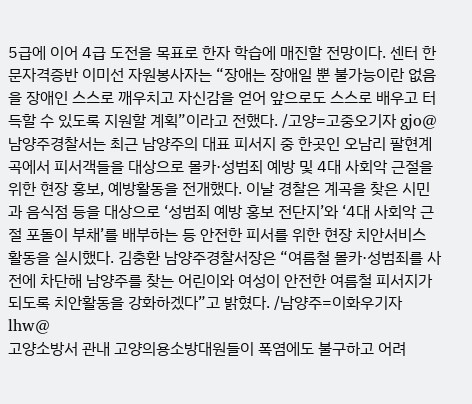5급에 이어 4급 도전을 목표로 한자 학습에 매진할 전망이다. 센터 한문자격증반 이미선 자원봉사자는 “장애는 장애일 뿐 불가능이란 없음을 장애인 스스로 깨우치고 자신감을 얻어 앞으로도 스스로 배우고 터득할 수 있도록 지원할 계획”이라고 전했다. /고양=고중오기자 gjo@
남양주경찰서는 최근 남양주의 대표 피서지 중 한곳인 오남리 팔현계곡에서 피서객들을 대상으로 몰카·성범죄 예방 및 4대 사회악 근절을 위한 현장 홍보, 예방활동을 전개했다. 이날 경찰은 계곡을 찾은 시민과 음식점 등을 대상으로 ‘성범죄 예방 홍보 전단지’와 ‘4대 사회악 근절 포돌이 부채’를 배부하는 등 안전한 피서를 위한 현장 치안서비스 활동을 실시했다. 김충환 남양주경찰서장은 “여름철 몰카·성범죄를 사전에 차단해 남양주를 찾는 어린이와 여성이 안전한 여름철 피서지가 되도록 치안활동을 강화하겠다”고 밝혔다. /남양주=이화우기자 lhw@
고양소방서 관내 고양의용소방대원들이 폭염에도 불구하고 어려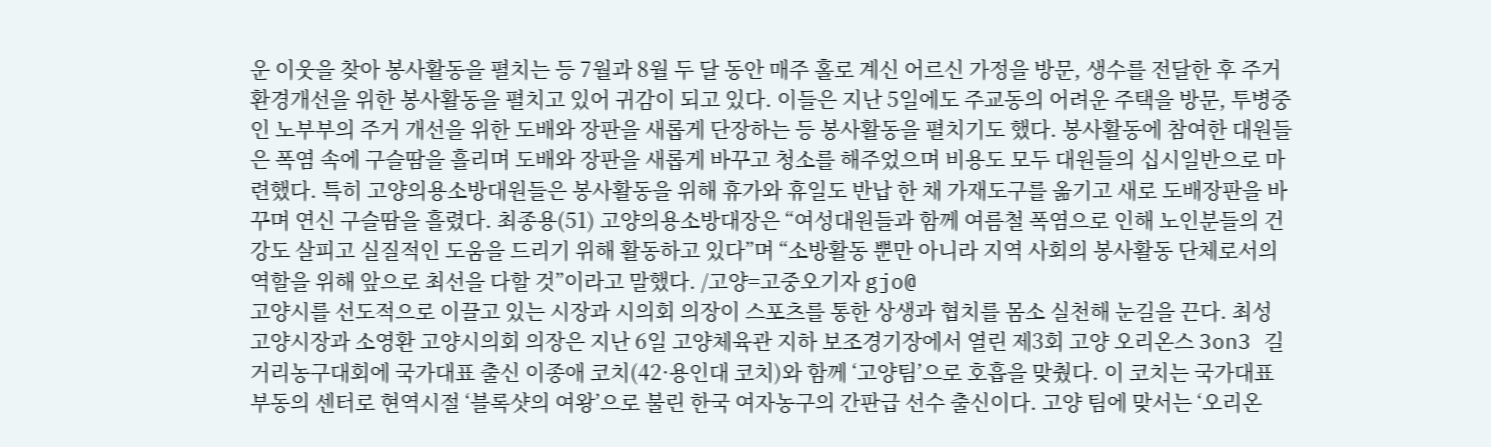운 이웃을 찾아 봉사활동을 펼치는 등 7월과 8월 두 달 동안 매주 홀로 계신 어르신 가정을 방문, 생수를 전달한 후 주거환경개선을 위한 봉사활동을 펼치고 있어 귀감이 되고 있다. 이들은 지난 5일에도 주교동의 어려운 주택을 방문, 투병중인 노부부의 주거 개선을 위한 도배와 장판을 새롭게 단장하는 등 봉사활동을 펼치기도 했다. 봉사활동에 참여한 대원들은 폭염 속에 구슬땀을 흘리며 도배와 장판을 새롭게 바꾸고 청소를 해주었으며 비용도 모두 대원들의 십시일반으로 마련했다. 특히 고양의용소방대원들은 봉사활동을 위해 휴가와 휴일도 반납 한 채 가재도구를 옮기고 새로 도배장판을 바꾸며 연신 구슬땀을 흘렸다. 최종용(51) 고양의용소방대장은 “여성대원들과 함께 여름철 폭염으로 인해 노인분들의 건강도 살피고 실질적인 도움을 드리기 위해 활동하고 있다”며 “소방활동 뿐만 아니라 지역 사회의 봉사활동 단체로서의 역할을 위해 앞으로 최선을 다할 것”이라고 말했다. /고양=고중오기자 gjo@
고양시를 선도적으로 이끌고 있는 시장과 시의회 의장이 스포츠를 통한 상생과 협치를 몸소 실천해 눈길을 끈다. 최성 고양시장과 소영환 고양시의회 의장은 지난 6일 고양체육관 지하 보조경기장에서 열린 제3회 고양 오리온스 3on3 길거리농구대회에 국가대표 출신 이종애 코치(42·용인대 코치)와 함께 ‘고양팀’으로 호흡을 맞췄다. 이 코치는 국가대표 부동의 센터로 현역시절 ‘블록샷의 여왕’으로 불린 한국 여자농구의 간판급 선수 출신이다. 고양 팀에 맞서는 ‘오리온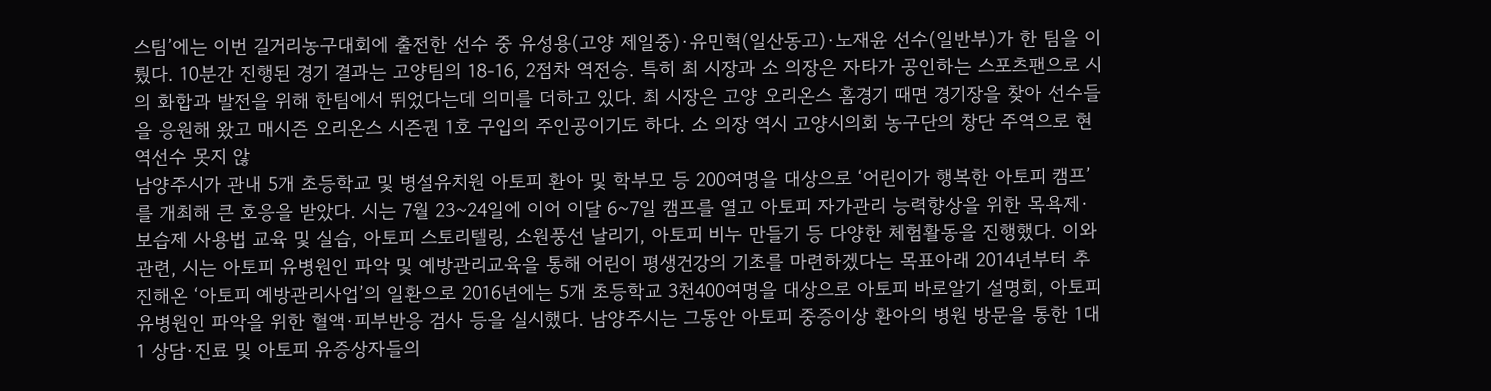스팀’에는 이번 길거리농구대회에 출전한 선수 중 유성용(고양 제일중)·유민혁(일산동고)·노재윤 선수(일반부)가 한 팀을 이뤘다. 10분간 진행된 경기 결과는 고양팀의 18-16, 2점차 역전승. 특히 최 시장과 소 의장은 자타가 공인하는 스포츠팬으로 시의 화합과 발전을 위해 한팀에서 뛰었다는데 의미를 더하고 있다. 최 시장은 고양 오리온스 홈경기 때면 경기장을 찾아 선수들을 응원해 왔고 매시즌 오리온스 시즌권 1호 구입의 주인공이기도 하다. 소 의장 역시 고양시의회 농구단의 창단 주역으로 현역선수 못지 않
남양주시가 관내 5개 초등학교 및 병설유치원 아토피 환아 및 학부모 등 200여명을 대상으로 ‘어린이가 행복한 아토피 캠프’를 개최해 큰 호응을 받았다. 시는 7월 23~24일에 이어 이달 6~7일 캠프를 열고 아토피 자가관리 능력향상을 위한 목욕제·보습제 사용법 교육 및 실습, 아토피 스토리텔링, 소원풍선 날리기, 아토피 비누 만들기 등 다양한 체험활동을 진행했다. 이와 관련, 시는 아토피 유병원인 파악 및 예방관리교육을 통해 어린이 평생건강의 기초를 마련하겠다는 목표아래 2014년부터 추진해온 ‘아토피 예방관리사업’의 일환으로 2016년에는 5개 초등학교 3천400여명을 대상으로 아토피 바로알기 설명회, 아토피 유병원인 파악을 위한 혈액·피부반응 검사 등을 실시했다. 남양주시는 그동안 아토피 중증이상 환아의 병원 방문을 통한 1대 1 상담·진료 및 아토피 유증상자들의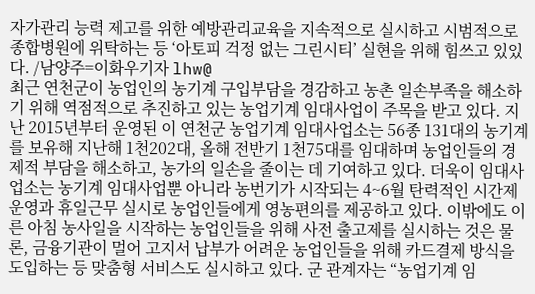자가관리 능력 제고를 위한 예방관리교육을 지속적으로 실시하고 시범적으로 종합병원에 위탁하는 등 ‘아토피 걱정 없는 그린시티’ 실현을 위해 힘쓰고 있있다. /남양주=이화우기자 lhw@
최근 연천군이 농업인의 농기계 구입부담을 경감하고 농촌 일손부족을 해소하기 위해 역점적으로 추진하고 있는 농업기계 임대사업이 주목을 받고 있다. 지난 2015년부터 운영된 이 연천군 농업기계 임대사업소는 56종 131대의 농기계를 보유해 지난해 1천202대, 올해 전반기 1천75대를 임대하며 농업인들의 경제적 부담을 해소하고, 농가의 일손을 줄이는 데 기여하고 있다. 더욱이 임대사업소는 농기계 임대사업뿐 아니라 농번기가 시작되는 4~6월 탄력적인 시간제 운영과 휴일근무 실시로 농업인들에게 영농편의를 제공하고 있다. 이밖에도 이른 아침 농사일을 시작하는 농업인들을 위해 사전 출고제를 실시하는 것은 물론, 금융기관이 멀어 고지서 납부가 어려운 농업인들을 위해 카드결제 방식을 도입하는 등 맞춤형 서비스도 실시하고 있다. 군 관계자는 “농업기계 임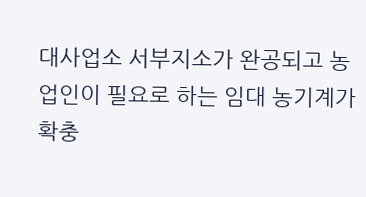대사업소 서부지소가 완공되고 농업인이 필요로 하는 임대 농기계가 확충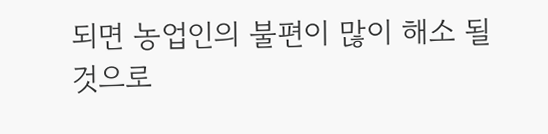되면 농업인의 불편이 많이 해소 될 것으로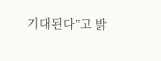기대된다”고 밝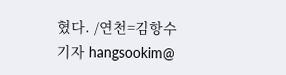혔다. /연천=김항수기자 hangsookim@